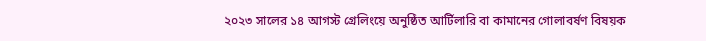২০২৩ সালের ১৪ আগস্ট গ্রেলিংয়ে অনুষ্ঠিত আর্টিলারি বা কামানের গোলাবর্ষণ বিষয়ক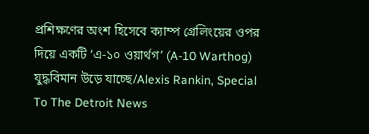প্রশিক্ষণের অংশ হিসেবে ক্যাম্প গ্রেলিংয়ের ওপর দিয়ে একটি ‘এ-১০ ওয়ার্থগ’ (A-10 Warthog) যুদ্ধবিমান উড়ে যাচ্ছে/Alexis Rankin, Special To The Detroit News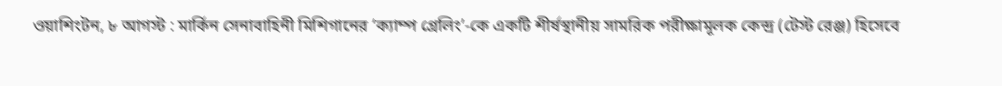ওয়াশিংটন, ৮ আগস্ট : মার্কিন সেনাবাহিনী মিশিগানের ‘ক্যাম্প গ্রেলিং’-কে একটি শীর্ষস্থানীয় সামরিক পরীক্ষামূলক কেন্দ্র (টেস্ট রেঞ্জ) হিসেবে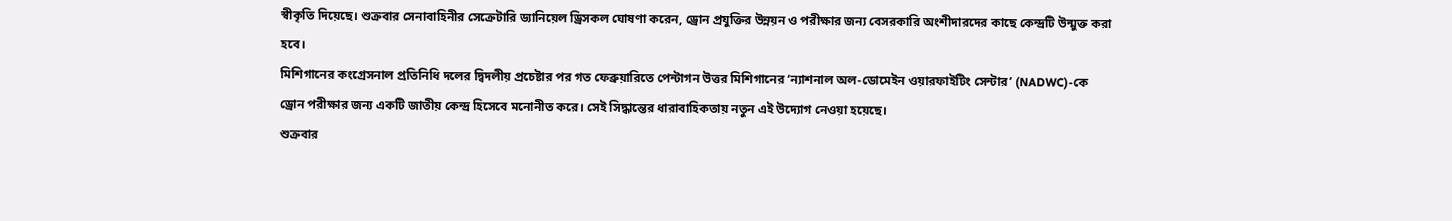স্বীকৃতি দিয়েছে। শুক্রবার সেনাবাহিনীর সেক্রেটারি ড্যানিয়েল ড্রিসকল ঘোষণা করেন, ড্রোন প্রযুক্তির উন্নয়ন ও পরীক্ষার জন্য বেসরকারি অংশীদারদের কাছে কেন্দ্রটি উন্মুক্ত করা হবে।
মিশিগানের কংগ্রেসনাল প্রতিনিধি দলের দ্বিদলীয় প্রচেষ্টার পর গত ফেব্রুয়ারিতে পেন্টাগন উত্তর মিশিগানের ‘ন্যাশনাল অল-ডোমেইন ওয়ারফাইটিং সেন্টার’ (NADWC)-কে ড্রোন পরীক্ষার জন্য একটি জাতীয় কেন্দ্র হিসেবে মনোনীত করে। সেই সিদ্ধান্তের ধারাবাহিকতায় নতুন এই উদ্যোগ নেওয়া হয়েছে।
শুক্রবার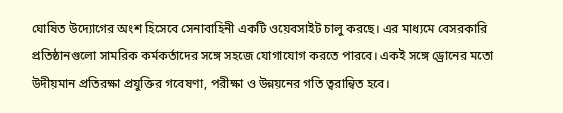ঘোষিত উদ্যোগের অংশ হিসেবে সেনাবাহিনী একটি ওয়েবসাইট চালু করছে। এর মাধ্যমে বেসরকারি প্রতিষ্ঠানগুলো সামরিক কর্মকর্তাদের সঙ্গে সহজে যোগাযোগ করতে পারবে। একই সঙ্গে ড্রোনের মতো উদীয়মান প্রতিরক্ষা প্রযুক্তির গবেষণা, পরীক্ষা ও উন্নয়নের গতি ত্বরান্বিত হবে।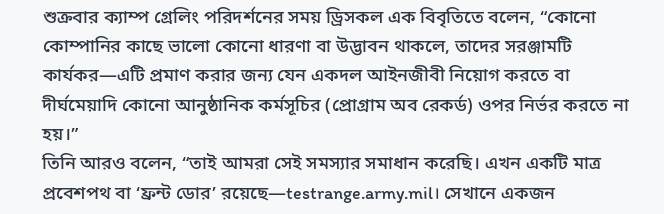শুক্রবার ক্যাম্প গ্রেলিং পরিদর্শনের সময় ড্রিসকল এক বিবৃতিতে বলেন, “কোনো কোম্পানির কাছে ভালো কোনো ধারণা বা উদ্ভাবন থাকলে, তাদের সরঞ্জামটি কার্যকর—এটি প্রমাণ করার জন্য যেন একদল আইনজীবী নিয়োগ করতে বা দীর্ঘমেয়াদি কোনো আনুষ্ঠানিক কর্মসূচির (প্রোগ্রাম অব রেকর্ড) ওপর নির্ভর করতে না হয়।”
তিনি আরও বলেন, “তাই আমরা সেই সমস্যার সমাধান করেছি। এখন একটি মাত্র প্রবেশপথ বা ‘ফ্রন্ট ডোর’ রয়েছে—testrange.army.mil। সেখানে একজন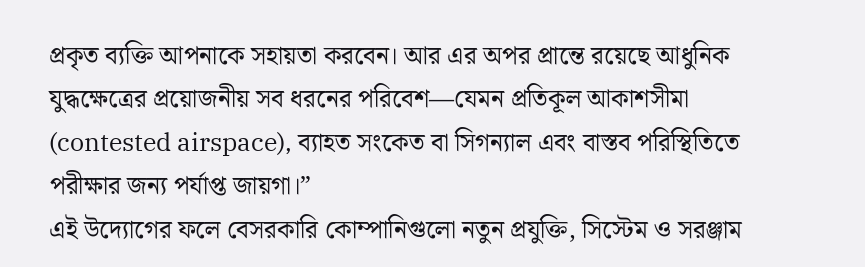প্রকৃত ব্যক্তি আপনাকে সহায়তা করবেন। আর এর অপর প্রান্তে রয়েছে আধুনিক যুদ্ধক্ষেত্রের প্রয়োজনীয় সব ধরনের পরিবেশ—যেমন প্রতিকূল আকাশসীমা (contested airspace), ব্যাহত সংকেত বা সিগন্যাল এবং বাস্তব পরিস্থিতিতে পরীক্ষার জন্য পর্যাপ্ত জায়গা।”
এই উদ্যোগের ফলে বেসরকারি কোম্পানিগুলো নতুন প্রযুক্তি, সিস্টেম ও সরঞ্জাম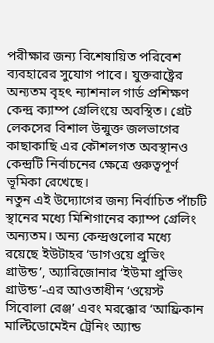পরীক্ষার জন্য বিশেষায়িত পরিবেশ ব্যবহারের সুযোগ পাবে। যুক্তরাষ্ট্রের অন্যতম বৃহৎ ন্যাশনাল গার্ড প্রশিক্ষণ কেন্দ্র ক্যাম্প গ্রেলিংয়ে অবস্থিত। গ্রেট লেকসের বিশাল উন্মুক্ত জলভাগের কাছাকাছি এর কৌশলগত অবস্থানও কেন্দ্রটি নির্বাচনের ক্ষেত্রে গুরুত্বপূর্ণ ভূমিকা রেখেছে।
নতুন এই উদ্যোগের জন্য নির্বাচিত পাঁচটি স্থানের মধ্যে মিশিগানের ক্যাম্প গ্রেলিং অন্যতম। অন্য কেন্দ্রগুলোর মধ্যে রয়েছে ইউটাহর ‘ডাগওয়ে প্রুভিং গ্রাউন্ড’, অ্যারিজোনার ‘ইউমা প্রুভিং গ্রাউন্ড’-এর আওতাধীন ‘ওয়েস্ট সিবোলা রেঞ্জ’ এবং মরক্কোর ‘আফ্রিকান মাল্টিডোমেইন ট্রেনিং অ্যান্ড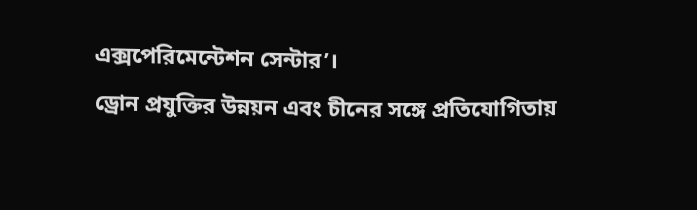এক্সপেরিমেন্টেশন সেন্টার’।
ড্রোন প্রযুক্তির উন্নয়ন এবং চীনের সঙ্গে প্রতিযোগিতায়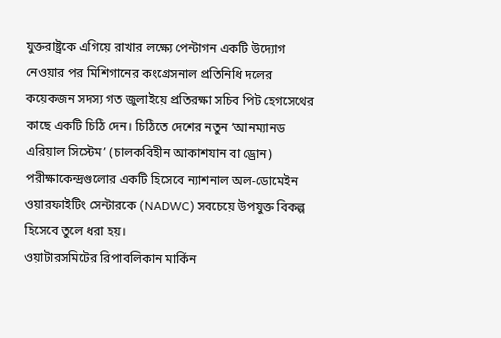যুক্তরাষ্ট্রকে এগিয়ে রাখার লক্ষ্যে পেন্টাগন একটি উদ্যোগ নেওয়ার পর মিশিগানের কংগ্রেসনাল প্রতিনিধি দলের কয়েকজন সদস্য গত জুলাইয়ে প্রতিরক্ষা সচিব পিট হেগসেথের কাছে একটি চিঠি দেন। চিঠিতে দেশের নতুন ‘আনম্যানড এরিয়াল সিস্টেম’ (চালকবিহীন আকাশযান বা ড্রোন) পরীক্ষাকেন্দ্রগুলোর একটি হিসেবে ন্যাশনাল অল-ডোমেইন ওয়ারফাইটিং সেন্টারকে (NADWC) সবচেয়ে উপযুক্ত বিকল্প হিসেবে তুলে ধরা হয়।
ওয়াটারসমিটের রিপাবলিকান মার্কিন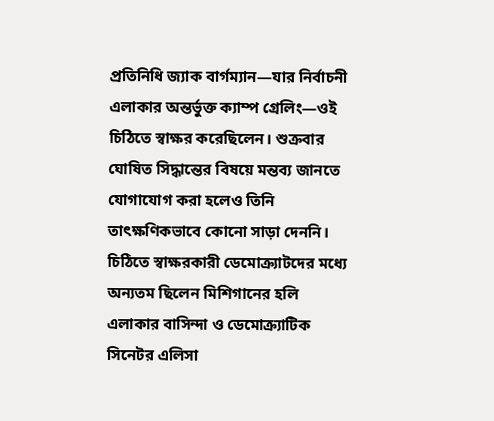প্রতিনিধি জ্যাক বার্গম্যান—যার নির্বাচনী এলাকার অন্তর্ভুক্ত ক্যাম্প গ্রেলিং—ওই চিঠিতে স্বাক্ষর করেছিলেন। শুক্রবার ঘোষিত সিদ্ধান্তের বিষয়ে মন্তব্য জানতে যোগাযোগ করা হলেও তিনি তাৎক্ষণিকভাবে কোনো সাড়া দেননি।
চিঠিতে স্বাক্ষরকারী ডেমোক্র্যাটদের মধ্যে অন্যতম ছিলেন মিশিগানের হলি এলাকার বাসিন্দা ও ডেমোক্র্যাটিক সিনেটর এলিসা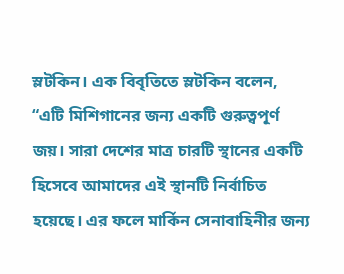স্লটকিন। এক বিবৃতিতে স্লটকিন বলেন, “এটি মিশিগানের জন্য একটি গুরুত্বপূর্ণ জয়। সারা দেশের মাত্র চারটি স্থানের একটি হিসেবে আমাদের এই স্থানটি নির্বাচিত হয়েছে। এর ফলে মার্কিন সেনাবাহিনীর জন্য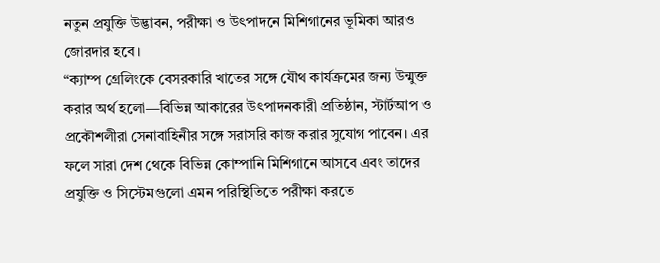নতুন প্রযুক্তি উদ্ভাবন, পরীক্ষা ও উৎপাদনে মিশিগানের ভূমিকা আরও জোরদার হবে।
“ক্যাম্প গ্রেলিংকে বেসরকারি খাতের সঙ্গে যৌথ কার্যক্রমের জন্য উন্মুক্ত করার অর্থ হলো—বিভিন্ন আকারের উৎপাদনকারী প্রতিষ্ঠান, স্টার্টআপ ও প্রকৌশলীরা সেনাবাহিনীর সঙ্গে সরাসরি কাজ করার সুযোগ পাবেন। এর ফলে সারা দেশ থেকে বিভিন্ন কোম্পানি মিশিগানে আসবে এবং তাদের প্রযুক্তি ও সিস্টেমগুলো এমন পরিস্থিতিতে পরীক্ষা করতে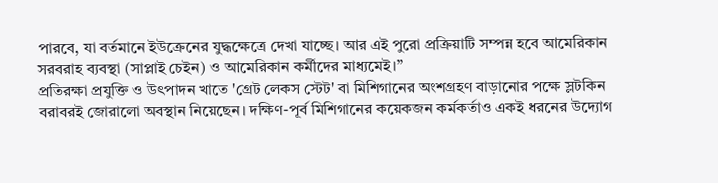পারবে, যা বর্তমানে ইউক্রেনের যুদ্ধক্ষেত্রে দেখা যাচ্ছে। আর এই পুরো প্রক্রিয়াটি সম্পন্ন হবে আমেরিকান সরবরাহ ব্যবস্থা (সাপ্লাই চেইন) ও আমেরিকান কর্মীদের মাধ্যমেই।”
প্রতিরক্ষা প্রযুক্তি ও উৎপাদন খাতে 'গ্রেট লেকস স্টেট' বা মিশিগানের অংশগ্রহণ বাড়ানোর পক্ষে স্লটকিন বরাবরই জোরালো অবস্থান নিয়েছেন। দক্ষিণ-পূর্ব মিশিগানের কয়েকজন কর্মকর্তাও একই ধরনের উদ্যোগ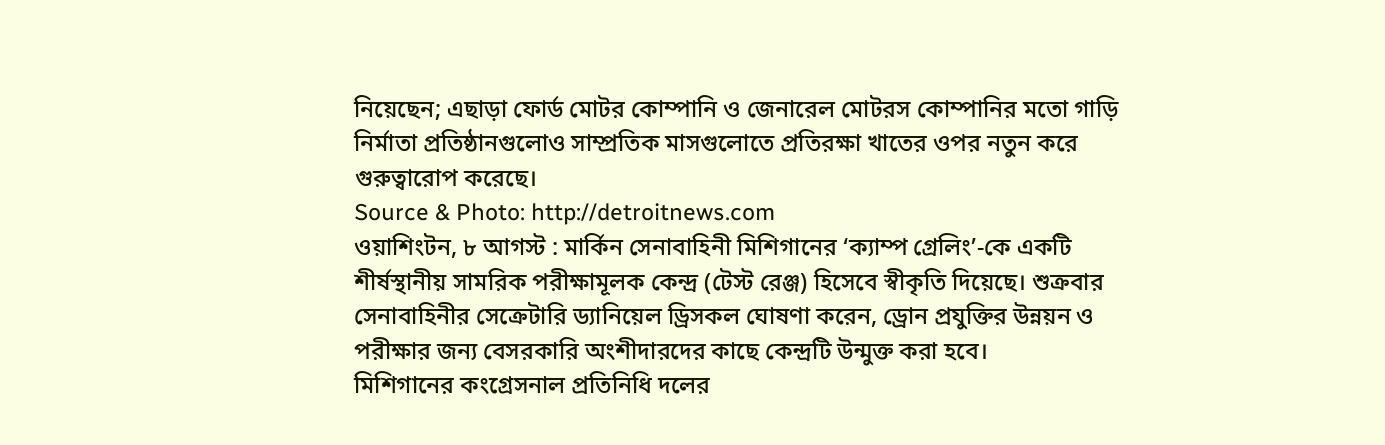নিয়েছেন; এছাড়া ফোর্ড মোটর কোম্পানি ও জেনারেল মোটরস কোম্পানির মতো গাড়ি নির্মাতা প্রতিষ্ঠানগুলোও সাম্প্রতিক মাসগুলোতে প্রতিরক্ষা খাতের ওপর নতুন করে গুরুত্বারোপ করেছে।
Source & Photo: http://detroitnews.com
ওয়াশিংটন, ৮ আগস্ট : মার্কিন সেনাবাহিনী মিশিগানের ‘ক্যাম্প গ্রেলিং’-কে একটি শীর্ষস্থানীয় সামরিক পরীক্ষামূলক কেন্দ্র (টেস্ট রেঞ্জ) হিসেবে স্বীকৃতি দিয়েছে। শুক্রবার সেনাবাহিনীর সেক্রেটারি ড্যানিয়েল ড্রিসকল ঘোষণা করেন, ড্রোন প্রযুক্তির উন্নয়ন ও পরীক্ষার জন্য বেসরকারি অংশীদারদের কাছে কেন্দ্রটি উন্মুক্ত করা হবে।
মিশিগানের কংগ্রেসনাল প্রতিনিধি দলের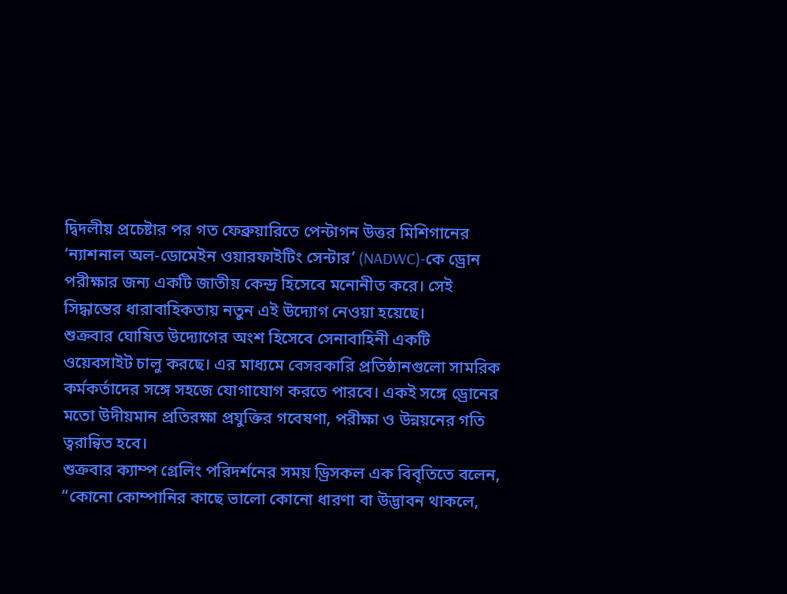দ্বিদলীয় প্রচেষ্টার পর গত ফেব্রুয়ারিতে পেন্টাগন উত্তর মিশিগানের ‘ন্যাশনাল অল-ডোমেইন ওয়ারফাইটিং সেন্টার’ (NADWC)-কে ড্রোন পরীক্ষার জন্য একটি জাতীয় কেন্দ্র হিসেবে মনোনীত করে। সেই সিদ্ধান্তের ধারাবাহিকতায় নতুন এই উদ্যোগ নেওয়া হয়েছে।
শুক্রবার ঘোষিত উদ্যোগের অংশ হিসেবে সেনাবাহিনী একটি ওয়েবসাইট চালু করছে। এর মাধ্যমে বেসরকারি প্রতিষ্ঠানগুলো সামরিক কর্মকর্তাদের সঙ্গে সহজে যোগাযোগ করতে পারবে। একই সঙ্গে ড্রোনের মতো উদীয়মান প্রতিরক্ষা প্রযুক্তির গবেষণা, পরীক্ষা ও উন্নয়নের গতি ত্বরান্বিত হবে।
শুক্রবার ক্যাম্প গ্রেলিং পরিদর্শনের সময় ড্রিসকল এক বিবৃতিতে বলেন, “কোনো কোম্পানির কাছে ভালো কোনো ধারণা বা উদ্ভাবন থাকলে,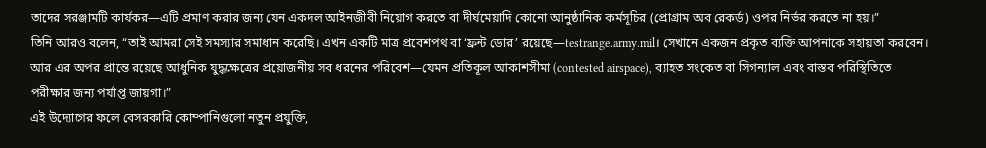তাদের সরঞ্জামটি কার্যকর—এটি প্রমাণ করার জন্য যেন একদল আইনজীবী নিয়োগ করতে বা দীর্ঘমেয়াদি কোনো আনুষ্ঠানিক কর্মসূচির (প্রোগ্রাম অব রেকর্ড) ওপর নির্ভর করতে না হয়।”
তিনি আরও বলেন, “তাই আমরা সেই সমস্যার সমাধান করেছি। এখন একটি মাত্র প্রবেশপথ বা ‘ফ্রন্ট ডোর’ রয়েছে—testrange.army.mil। সেখানে একজন প্রকৃত ব্যক্তি আপনাকে সহায়তা করবেন। আর এর অপর প্রান্তে রয়েছে আধুনিক যুদ্ধক্ষেত্রের প্রয়োজনীয় সব ধরনের পরিবেশ—যেমন প্রতিকূল আকাশসীমা (contested airspace), ব্যাহত সংকেত বা সিগন্যাল এবং বাস্তব পরিস্থিতিতে পরীক্ষার জন্য পর্যাপ্ত জায়গা।”
এই উদ্যোগের ফলে বেসরকারি কোম্পানিগুলো নতুন প্রযুক্তি,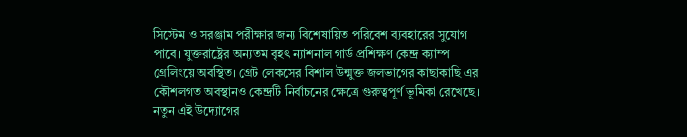সিস্টেম ও সরঞ্জাম পরীক্ষার জন্য বিশেষায়িত পরিবেশ ব্যবহারের সুযোগ পাবে। যুক্তরাষ্ট্রের অন্যতম বৃহৎ ন্যাশনাল গার্ড প্রশিক্ষণ কেন্দ্র ক্যাম্প গ্রেলিংয়ে অবস্থিত। গ্রেট লেকসের বিশাল উন্মুক্ত জলভাগের কাছাকাছি এর কৌশলগত অবস্থানও কেন্দ্রটি নির্বাচনের ক্ষেত্রে গুরুত্বপূর্ণ ভূমিকা রেখেছে।
নতুন এই উদ্যোগের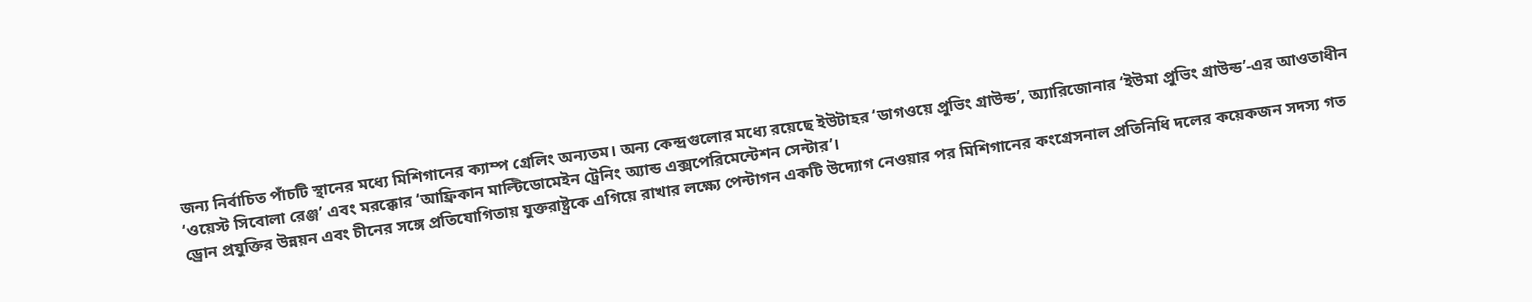জন্য নির্বাচিত পাঁচটি স্থানের মধ্যে মিশিগানের ক্যাম্প গ্রেলিং অন্যতম। অন্য কেন্দ্রগুলোর মধ্যে রয়েছে ইউটাহর ‘ডাগওয়ে প্রুভিং গ্রাউন্ড’, অ্যারিজোনার ‘ইউমা প্রুভিং গ্রাউন্ড’-এর আওতাধীন ‘ওয়েস্ট সিবোলা রেঞ্জ’ এবং মরক্কোর ‘আফ্রিকান মাল্টিডোমেইন ট্রেনিং অ্যান্ড এক্সপেরিমেন্টেশন সেন্টার’।
ড্রোন প্রযুক্তির উন্নয়ন এবং চীনের সঙ্গে প্রতিযোগিতায় যুক্তরাষ্ট্রকে এগিয়ে রাখার লক্ষ্যে পেন্টাগন একটি উদ্যোগ নেওয়ার পর মিশিগানের কংগ্রেসনাল প্রতিনিধি দলের কয়েকজন সদস্য গত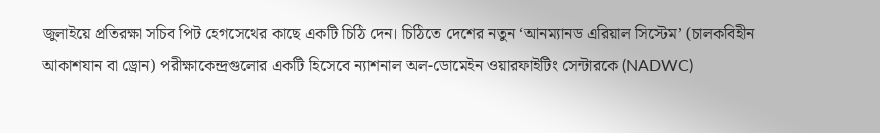জুলাইয়ে প্রতিরক্ষা সচিব পিট হেগসেথের কাছে একটি চিঠি দেন। চিঠিতে দেশের নতুন ‘আনম্যানড এরিয়াল সিস্টেম’ (চালকবিহীন আকাশযান বা ড্রোন) পরীক্ষাকেন্দ্রগুলোর একটি হিসেবে ন্যাশনাল অল-ডোমেইন ওয়ারফাইটিং সেন্টারকে (NADWC)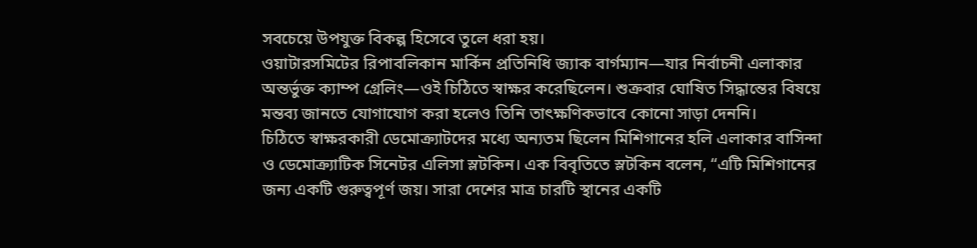সবচেয়ে উপযুক্ত বিকল্প হিসেবে তুলে ধরা হয়।
ওয়াটারসমিটের রিপাবলিকান মার্কিন প্রতিনিধি জ্যাক বার্গম্যান—যার নির্বাচনী এলাকার অন্তর্ভুক্ত ক্যাম্প গ্রেলিং—ওই চিঠিতে স্বাক্ষর করেছিলেন। শুক্রবার ঘোষিত সিদ্ধান্তের বিষয়ে মন্তব্য জানতে যোগাযোগ করা হলেও তিনি তাৎক্ষণিকভাবে কোনো সাড়া দেননি।
চিঠিতে স্বাক্ষরকারী ডেমোক্র্যাটদের মধ্যে অন্যতম ছিলেন মিশিগানের হলি এলাকার বাসিন্দা ও ডেমোক্র্যাটিক সিনেটর এলিসা স্লটকিন। এক বিবৃতিতে স্লটকিন বলেন, “এটি মিশিগানের জন্য একটি গুরুত্বপূর্ণ জয়। সারা দেশের মাত্র চারটি স্থানের একটি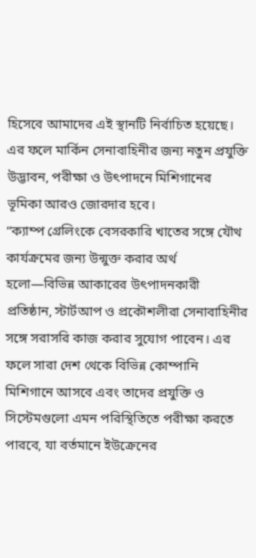হিসেবে আমাদের এই স্থানটি নির্বাচিত হয়েছে। এর ফলে মার্কিন সেনাবাহিনীর জন্য নতুন প্রযুক্তি উদ্ভাবন, পরীক্ষা ও উৎপাদনে মিশিগানের ভূমিকা আরও জোরদার হবে।
“ক্যাম্প গ্রেলিংকে বেসরকারি খাতের সঙ্গে যৌথ কার্যক্রমের জন্য উন্মুক্ত করার অর্থ হলো—বিভিন্ন আকারের উৎপাদনকারী প্রতিষ্ঠান, স্টার্টআপ ও প্রকৌশলীরা সেনাবাহিনীর সঙ্গে সরাসরি কাজ করার সুযোগ পাবেন। এর ফলে সারা দেশ থেকে বিভিন্ন কোম্পানি মিশিগানে আসবে এবং তাদের প্রযুক্তি ও সিস্টেমগুলো এমন পরিস্থিতিতে পরীক্ষা করতে পারবে, যা বর্তমানে ইউক্রেনের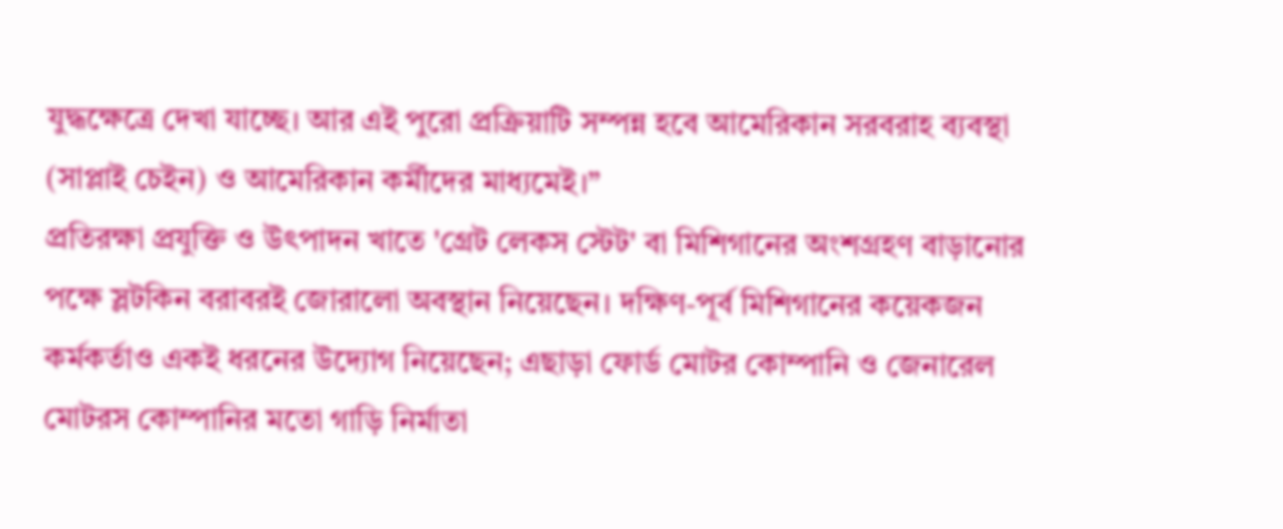যুদ্ধক্ষেত্রে দেখা যাচ্ছে। আর এই পুরো প্রক্রিয়াটি সম্পন্ন হবে আমেরিকান সরবরাহ ব্যবস্থা (সাপ্লাই চেইন) ও আমেরিকান কর্মীদের মাধ্যমেই।”
প্রতিরক্ষা প্রযুক্তি ও উৎপাদন খাতে 'গ্রেট লেকস স্টেট' বা মিশিগানের অংশগ্রহণ বাড়ানোর পক্ষে স্লটকিন বরাবরই জোরালো অবস্থান নিয়েছেন। দক্ষিণ-পূর্ব মিশিগানের কয়েকজন কর্মকর্তাও একই ধরনের উদ্যোগ নিয়েছেন; এছাড়া ফোর্ড মোটর কোম্পানি ও জেনারেল মোটরস কোম্পানির মতো গাড়ি নির্মাতা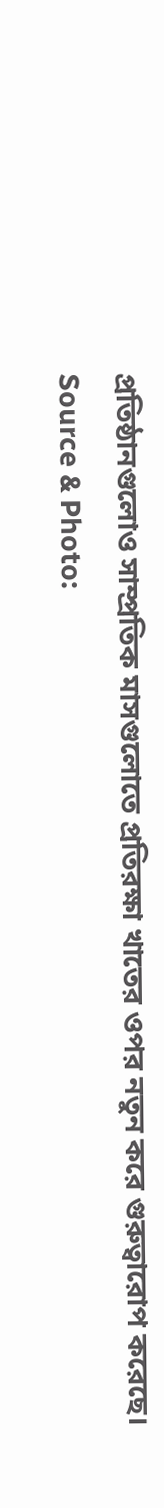প্রতিষ্ঠানগুলোও সাম্প্রতিক মাসগুলোতে প্রতিরক্ষা খাতের ওপর নতুন করে গুরুত্বারোপ করেছে।
Source & Photo: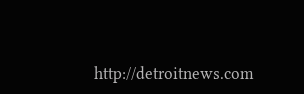http://detroitnews.com